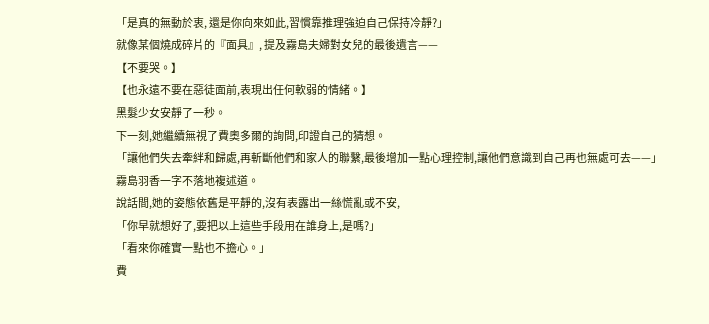「是真的無動於衷, 還是你向來如此,習慣靠推理強迫自己保持冷靜?」
就像某個燒成碎片的『面具』, 提及霧島夫婦對女兒的最後遺言——
【不要哭。】
【也永遠不要在惡徒面前,表現出任何軟弱的情緒。】
黑髮少女安靜了一秒。
下一刻,她繼續無視了費奧多爾的詢問,印證自己的猜想。
「讓他們失去牽絆和歸處,再斬斷他們和家人的聯繫,最後增加一點心理控制,讓他們意識到自己再也無處可去——」
霧島羽香一字不落地複述道。
說話間,她的姿態依舊是平靜的,沒有表露出一絲慌亂或不安,
「你早就想好了,要把以上這些手段用在誰身上,是嗎?」
「看來你確實一點也不擔心。」
費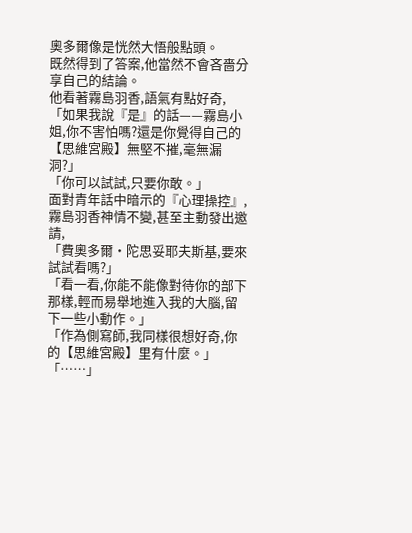奧多爾像是恍然大悟般點頭。
既然得到了答案,他當然不會吝嗇分享自己的結論。
他看著霧島羽香,語氣有點好奇,
「如果我說『是』的話——霧島小姐,你不害怕嗎?還是你覺得自己的【思維宮殿】無堅不摧,毫無漏洞?」
「你可以試試,只要你敢。」
面對青年話中暗示的『心理操控』,霧島羽香神情不變,甚至主動發出邀請,
「費奧多爾·陀思妥耶夫斯基,要來試試看嗎?」
「看一看,你能不能像對待你的部下那樣,輕而易舉地進入我的大腦,留下一些小動作。」
「作為側寫師,我同樣很想好奇,你的【思維宮殿】里有什麼。」
「……」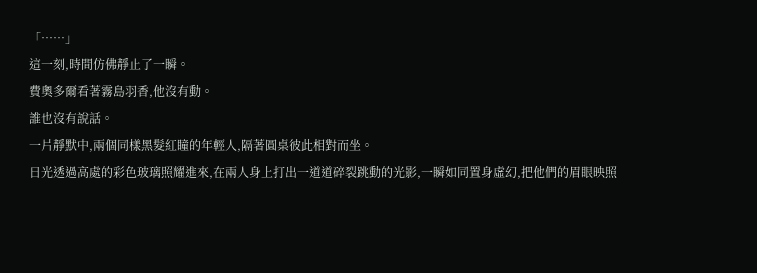「……」
這一刻,時間仿佛靜止了一瞬。
費奧多爾看著霧島羽香,他沒有動。
誰也沒有說話。
一片靜默中,兩個同樣黑髮紅瞳的年輕人,隔著圓桌彼此相對而坐。
日光透過高處的彩色玻璃照耀進來,在兩人身上打出一道道碎裂跳動的光影,一瞬如同置身虛幻,把他們的眉眼映照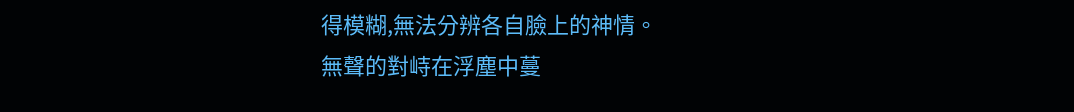得模糊,無法分辨各自臉上的神情。
無聲的對峙在浮塵中蔓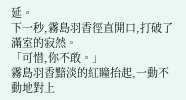延。
下一秒,霧島羽香徑直開口,打破了滿室的寂然。
「可惜,你不敢。」
霧島羽香黯淡的紅瞳抬起,一動不動地對上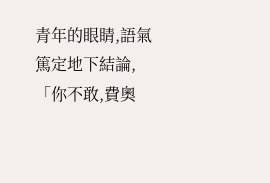青年的眼睛,語氣篤定地下結論,
「你不敢,費奧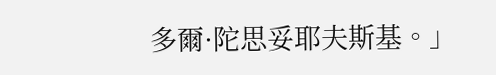多爾·陀思妥耶夫斯基。」